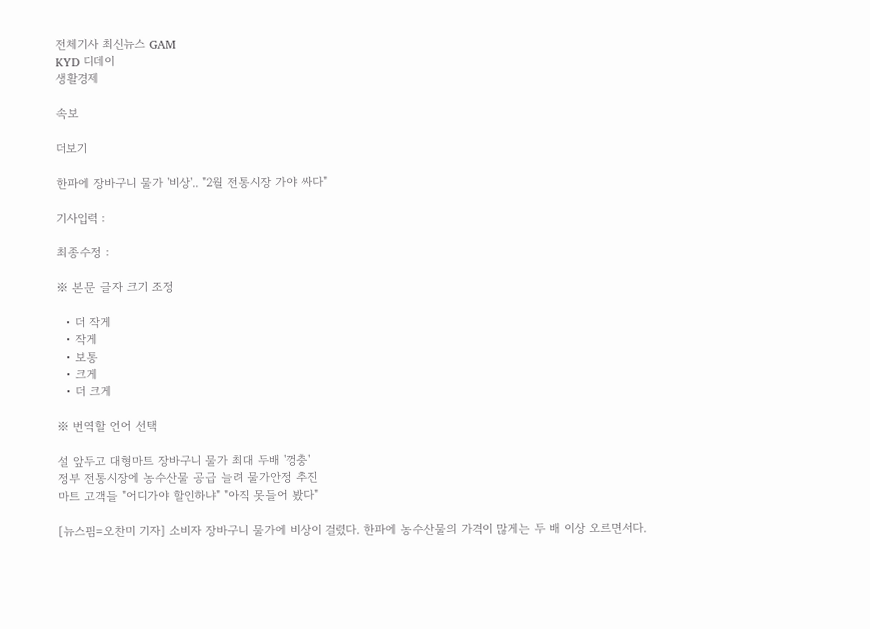전체기사 최신뉴스 GAM
KYD 디데이
생활경제

속보

더보기

한파에 장바구니 물가 '비상'.. "2월 전통시장 가야 싸다"

기사입력 :

최종수정 :

※ 본문 글자 크기 조정

  • 더 작게
  • 작게
  • 보통
  • 크게
  • 더 크게

※ 번역할 언어 선택

설 앞두고 대형마트 장바구니 물가 최대 두배 '껑충'
정부 전통시장에 농수산물 공급 늘려 물가안정 추진
마트 고객들 "어디가야 할인하냐" "아직 못들어 봤다"

[뉴스핌=오찬미 기자] 소비자 장바구니 물가에 비상이 걸렸다. 한파에 농수산물의 가격이 많게는 두 배 이상 오르면서다.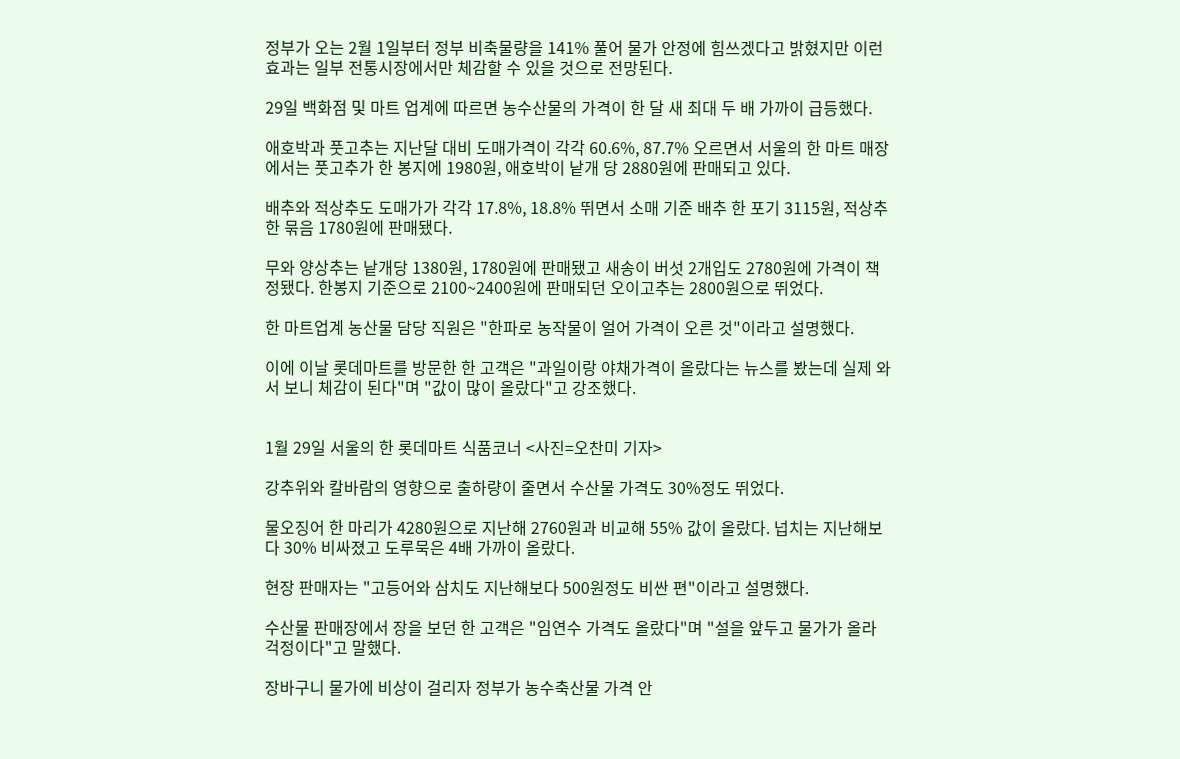정부가 오는 2월 1일부터 정부 비축물량을 141% 풀어 물가 안정에 힘쓰겠다고 밝혔지만 이런 효과는 일부 전통시장에서만 체감할 수 있을 것으로 전망된다.

29일 백화점 및 마트 업계에 따르면 농수산물의 가격이 한 달 새 최대 두 배 가까이 급등했다.

애호박과 풋고추는 지난달 대비 도매가격이 각각 60.6%, 87.7% 오르면서 서울의 한 마트 매장에서는 풋고추가 한 봉지에 1980원, 애호박이 낱개 당 2880원에 판매되고 있다.

배추와 적상추도 도매가가 각각 17.8%, 18.8% 뛰면서 소매 기준 배추 한 포기 3115원, 적상추 한 묶음 1780원에 판매됐다.

무와 양상추는 낱개당 1380원, 1780원에 판매됐고 새송이 버섯 2개입도 2780원에 가격이 책정됐다. 한봉지 기준으로 2100~2400원에 판매되던 오이고추는 2800원으로 뛰었다.

한 마트업계 농산물 담당 직원은 "한파로 농작물이 얼어 가격이 오른 것"이라고 설명했다.

이에 이날 롯데마트를 방문한 한 고객은 "과일이랑 야채가격이 올랐다는 뉴스를 봤는데 실제 와서 보니 체감이 된다"며 "값이 많이 올랐다"고 강조했다.


1월 29일 서울의 한 롯데마트 식품코너 <사진=오찬미 기자>

강추위와 칼바람의 영향으로 출하량이 줄면서 수산물 가격도 30%정도 뛰었다.

물오징어 한 마리가 4280원으로 지난해 2760원과 비교해 55% 값이 올랐다. 넙치는 지난해보다 30% 비싸졌고 도루묵은 4배 가까이 올랐다.

현장 판매자는 "고등어와 삼치도 지난해보다 500원정도 비싼 편"이라고 설명했다.

수산물 판매장에서 장을 보던 한 고객은 "임연수 가격도 올랐다"며 "설을 앞두고 물가가 올라 걱정이다"고 말했다.

장바구니 물가에 비상이 걸리자 정부가 농수축산물 가격 안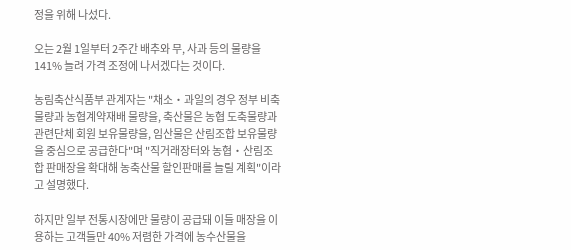정을 위해 나섰다.

오는 2월 1일부터 2주간 배추와 무, 사과 등의 물량을 141% 늘려 가격 조정에 나서겠다는 것이다.

농림축산식품부 관계자는 "채소・과일의 경우 정부 비축물량과 농협계약재배 물량을, 축산물은 농협 도축물량과 관련단체 회원 보유물량을, 임산물은 산림조합 보유물량을 중심으로 공급한다"며 "직거래장터와 농협‧산림조합 판매장을 확대해 농축산물 할인판매를 늘릴 계획"이라고 설명했다.

하지만 일부 전통시장에만 물량이 공급돼 이들 매장을 이용하는 고객들만 40% 저렴한 가격에 농수산물을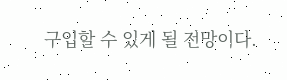구입할 수 있게 될 전망이다.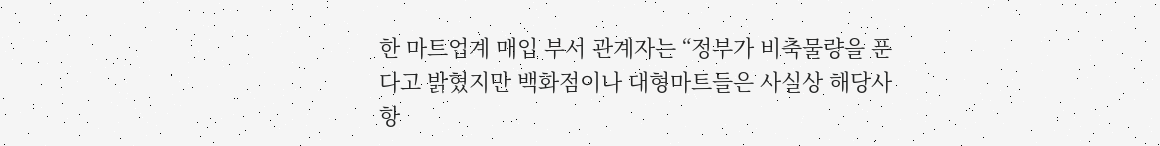한 마트업계 매입 부서 관계자는 “정부가 비축물량을 푼다고 밝혔지만 백화점이나 대형마트들은 사실상 해당사항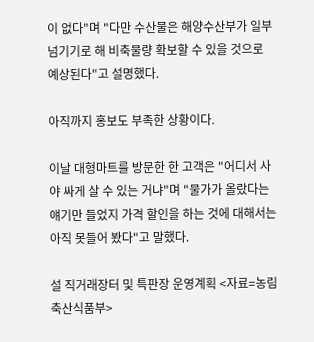이 없다"며 "다만 수산물은 해양수산부가 일부 넘기기로 해 비축물량 확보할 수 있을 것으로 예상된다"고 설명했다.

아직까지 홍보도 부족한 상황이다.

이날 대형마트를 방문한 한 고객은 "어디서 사야 싸게 살 수 있는 거냐"며 "물가가 올랐다는 얘기만 들었지 가격 할인을 하는 것에 대해서는 아직 못들어 봤다"고 말했다.

설 직거래장터 및 특판장 운영계획 <자료=농림축산식품부>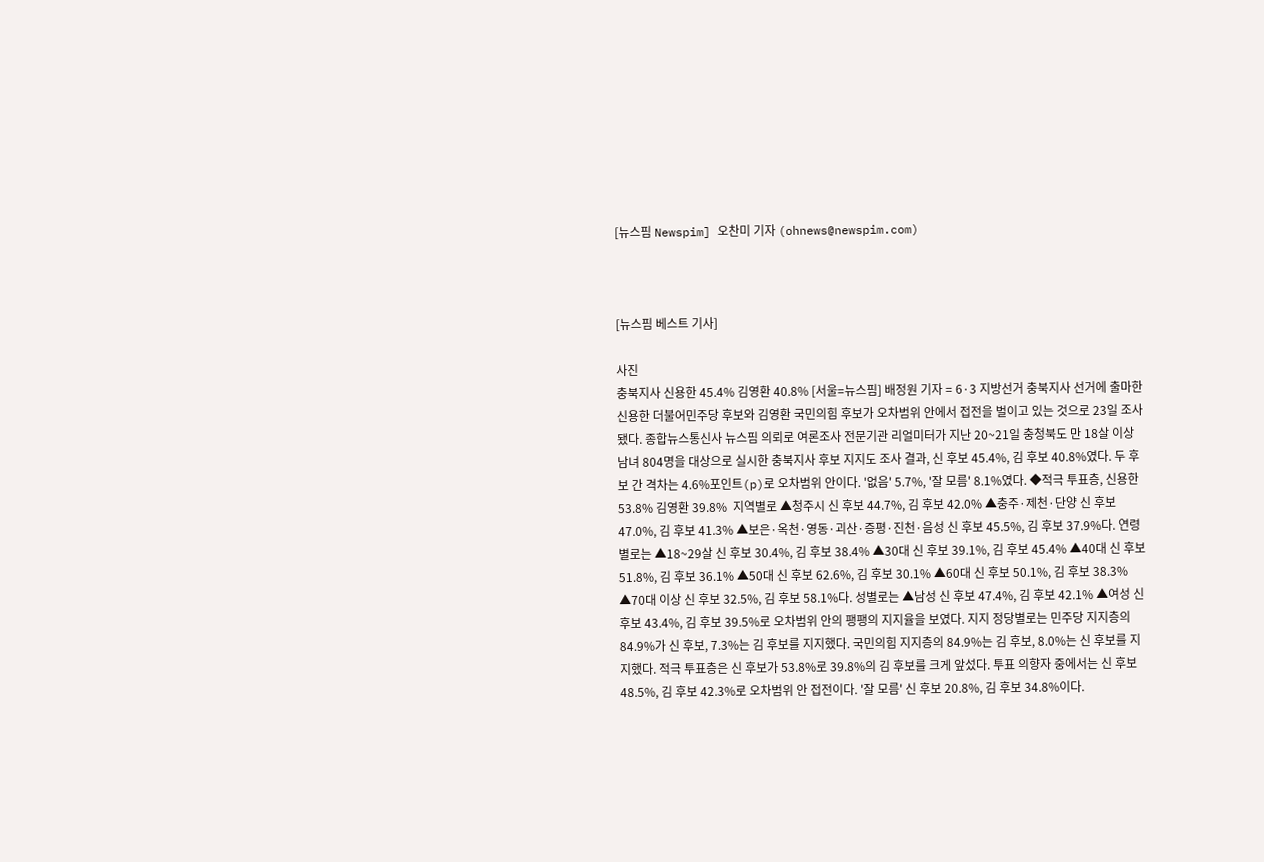[뉴스핌 Newspim] 오찬미 기자 (ohnews@newspim.com)



[뉴스핌 베스트 기사]

사진
충북지사 신용한 45.4% 김영환 40.8% [서울=뉴스핌] 배정원 기자 = 6·3 지방선거 충북지사 선거에 출마한 신용한 더불어민주당 후보와 김영환 국민의힘 후보가 오차범위 안에서 접전을 벌이고 있는 것으로 23일 조사됐다. 종합뉴스통신사 뉴스핌 의뢰로 여론조사 전문기관 리얼미터가 지난 20~21일 충청북도 만 18살 이상 남녀 804명을 대상으로 실시한 충북지사 후보 지지도 조사 결과, 신 후보 45.4%, 김 후보 40.8%였다. 두 후보 간 격차는 4.6%포인트(p)로 오차범위 안이다. '없음' 5.7%, '잘 모름' 8.1%였다. ◆적극 투표층, 신용한 53.8% 김영환 39.8%  지역별로 ▲청주시 신 후보 44.7%, 김 후보 42.0% ▲충주·제천·단양 신 후보 47.0%, 김 후보 41.3% ▲보은·옥천·영동·괴산·증평·진천·음성 신 후보 45.5%, 김 후보 37.9%다. 연령별로는 ▲18~29살 신 후보 30.4%, 김 후보 38.4% ▲30대 신 후보 39.1%, 김 후보 45.4% ▲40대 신 후보 51.8%, 김 후보 36.1% ▲50대 신 후보 62.6%, 김 후보 30.1% ▲60대 신 후보 50.1%, 김 후보 38.3% ▲70대 이상 신 후보 32.5%, 김 후보 58.1%다. 성별로는 ▲남성 신 후보 47.4%, 김 후보 42.1% ▲여성 신 후보 43.4%, 김 후보 39.5%로 오차범위 안의 팽팽의 지지율을 보였다. 지지 정당별로는 민주당 지지층의 84.9%가 신 후보, 7.3%는 김 후보를 지지했다. 국민의힘 지지층의 84.9%는 김 후보, 8.0%는 신 후보를 지지했다. 적극 투표층은 신 후보가 53.8%로 39.8%의 김 후보를 크게 앞섰다. 투표 의향자 중에서는 신 후보 48.5%, 김 후보 42.3%로 오차범위 안 접전이다. '잘 모름' 신 후보 20.8%, 김 후보 34.8%이다.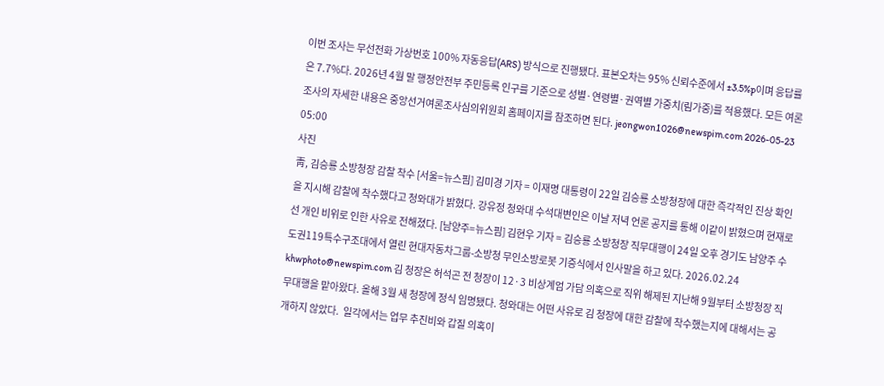이번 조사는 무선전화 가상번호 100% 자동응답(ARS) 방식으로 진행됐다. 표본오차는 95% 신뢰수준에서 ±3.5%p이며 응답률은 7.7%다. 2026년 4월 말 행정안전부 주민등록 인구를 기준으로 성별·연령별·권역별 가중치(림가중)를 적용했다. 모든 여론조사의 자세한 내용은 중앙선거여론조사심의위원회 홈페이지를 참조하면 된다. jeongwon1026@newspim.com 2026-05-23 05:00
사진
靑, 김승룡 소방청장 감찰 착수 [서울=뉴스핌] 김미경 기자 = 이재명 대통령이 22일 김승룡 소방청장에 대한 즉각적인 진상 확인을 지시해 감찰에 착수했다고 청와대가 밝혔다. 강유정 청와대 수석대변인은 이날 저녁 언론 공지를 통해 이같이 밝혔으며 현재로선 개인 비위로 인한 사유로 전해졌다. [남양주=뉴스핌] 김현우 기자 = 김승룡 소방청장 직무대행이 24일 오후 경기도 남양주 수도권119특수구조대에서 열린 현대자동차그룹-소방청 무인소방로봇 기증식에서 인사말을 하고 있다. 2026.02.24 khwphoto@newspim.com 김 청장은 허석곤 전 청장이 12·3 비상계엄 가담 의혹으로 직위 해제된 지난해 9월부터 소방청장 직무대행을 맡아왔다. 올해 3월 새 청장에 정식 임명됐다. 청와대는 어떤 사유로 김 청장에 대한 감찰에 착수했는지에 대해서는 공개하지 않았다.  일각에서는 업무 추진비와 갑질 의혹이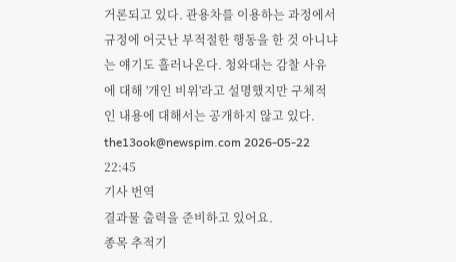거론되고 있다. 관용차를 이용하는 과정에서 규정에 어긋난 부적절한 행동을 한 것 아니냐는 얘기도 흘러나온다. 청와대는 감찰 사유에 대해 '개인 비위'라고 설명했지만 구체적인 내용에 대해서는 공개하지 않고 있다. the13ook@newspim.com 2026-05-22 22:45
기사 번역
결과물 출력을 준비하고 있어요.
종목 추적기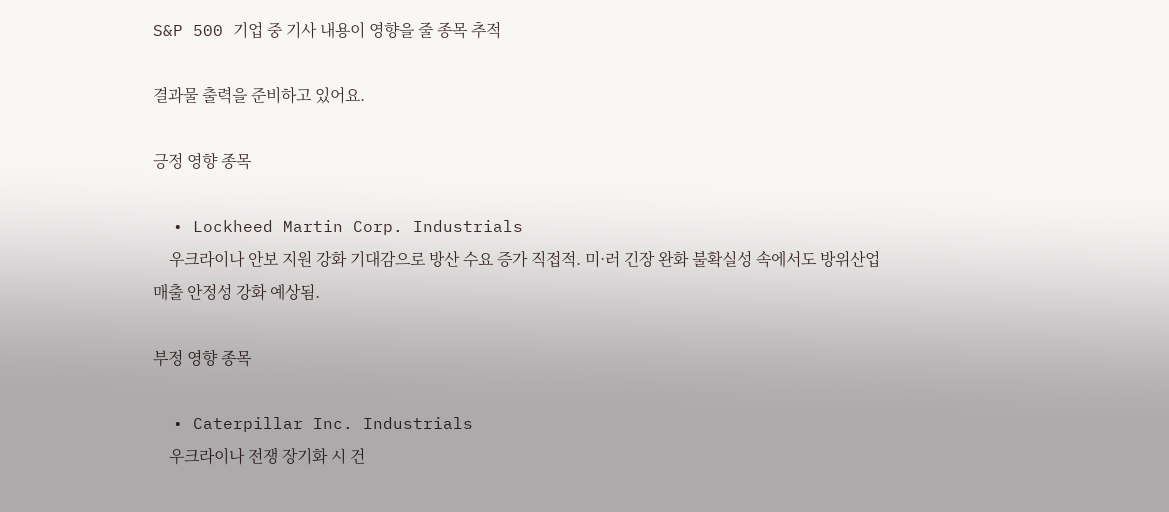S&P 500 기업 중 기사 내용이 영향을 줄 종목 추적

결과물 출력을 준비하고 있어요.

긍정 영향 종목

  • Lockheed Martin Corp. Industrials
    우크라이나 안보 지원 강화 기대감으로 방산 수요 증가 직접적. 미·러 긴장 완화 불확실성 속에서도 방위산업 매출 안정성 강화 예상됨.

부정 영향 종목

  • Caterpillar Inc. Industrials
    우크라이나 전쟁 장기화 시 건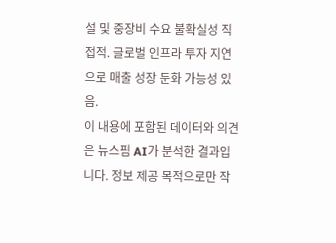설 및 중장비 수요 불확실성 직접적. 글로벌 인프라 투자 지연으로 매출 성장 둔화 가능성 있음.
이 내용에 포함된 데이터와 의견은 뉴스핌 AI가 분석한 결과입니다. 정보 제공 목적으로만 작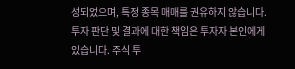성되었으며, 특정 종목 매매를 권유하지 않습니다. 투자 판단 및 결과에 대한 책임은 투자자 본인에게 있습니다. 주식 투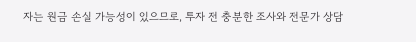자는 원금 손실 가능성이 있으므로, 투자 전 충분한 조사와 전문가 상담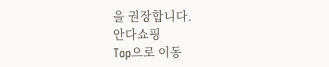을 권장합니다.
안다쇼핑
Top으로 이동